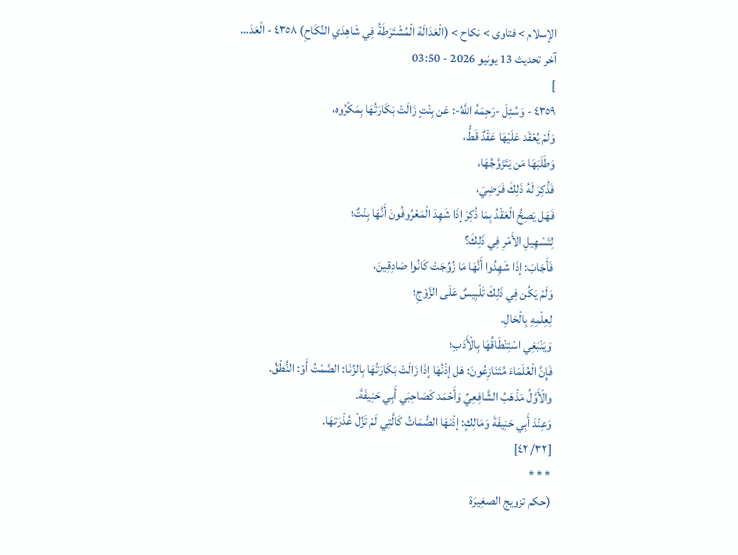الإسلام > فتاوى > نكاح > (الْعَدَالَة الْمُشْتَرَطَةُ فِي شَاهِدَي النِّكَاحِ) ٤٣٥٨ - الْعَدَ…
آخر تحديث 13 يونيو 2026 - 03:50
]
٤٣٥٩ - وَسُئِلَ -رَحِمَهُ اللَّهُ-: عَن بِنْتٍ زَالَتْ بَكَارَتُهَا بِمَكْرُوه،
وَلَمْ يُعْقَد عَلَيْهَا عَقْدٌ قَطُّ،
وَطَلَبَهَا مَن يَتَزَوَّجُهَا،
فَذُكِرَ لَهُ ذَلِكَ فَرَضِيَ،
فَهَل يَصِحُّ الْعَقْدُ بِمَا ذُكِرَ إذَا شَهِدَ الْمَعْرُوفُونَ أَنَّهَا بِنْتٌ؛
لِتَسْهِيلِ الأَمْرِ فِي ذَلِكَ؟
فَأَجَابَ: إذَا شَهِدُوا أَنَّهَا مَا زُوِّجَتْ كَانُوا صَادِقِينَ،
وَلَمْ يَكُن فِي ذَلِكَ تَلْبِيسٌ عَلَى الزَّوْجِ؛
لِعِلْمِهِ بِالْحَالِ.
وَيَنْبَغِي اسْتِنْطَاقُهَا بِالْأَدَبِ؛
فَإِنَّ الْعُلَمَاءَ مُتَنَازِعُونَ: هَل إذْنُهَا إذَا زَالَتْ بَكَارَتُهَا بِالزِّنَا: الصَّمْتُ أَوْ: النُّطْقُ.
والْأَوَّلُ مَذْهَبُ الشَّافِعِيِّ وَأَحْمَد كَصَاحِبَي أَبِي حَنِيفَةَ.
وَعِنْدَ أَبِي حَنِيفَةَ وَمَالِكٍ: إذْنهَا الصُّمَاتُ كَالَّتِي لَمْ تَزُلْ عُذْرَتهَا.
[٣٢/ ٤٢]
* * *
(حكم تزويج الصغِيرَة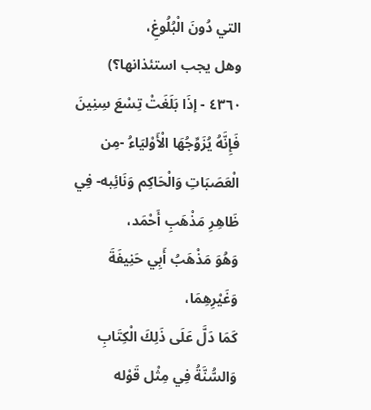التي دُونَ الْبُلُوغِ،
وهل يجب استئذانها؟)
٤٣٦٠ - إذَا بَلَغَتْ تِسْعَ سِنِينَ فَإِنَّهُ يُزَوِّجُهَا الْأَوْليَاءُ -مِن الْعَصَبَاتِ وَالْحَاكِم وَنَائِبه- فِي ظَاهِرِ مَذْهَبِ أَحْمَد،
وَهُوَ مَذْهَبُ أَبِي حَنِيفَةَ وَغَيْرِهِمَا،
كَمَا دَلَّ عَلَى ذَلِكَ الْكِتَابِ وَالسُّنَّةُ فِي مِثْل قَوْله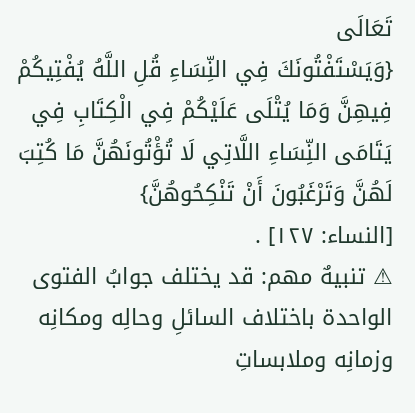تَعَالَى
{وَيَسْتَفْتُونَكَ فِي النِّسَاءِ قُلِ اللَّهُ يُفْتِيكُمْ فِيهِنَّ وَمَا يُتْلَى عَلَيْكُمْ فِي الْكِتَابِ فِي يَتَامَى النِّسَاءِ اللَّاتِي لَا تُؤْتُونَهُنَّ مَا كُتِبَ لَهُنَّ وَتَرْغَبُونَ أَنْ تَنْكِحُوهُنَّ}
[النساء: ١٢٧] .
⚠ تنبيهٌ مهم: قد يختلف جوابُ الفتوى الواحدة باختلاف السائلِ وحالِه ومكانِه وزمانِه وملابساتِ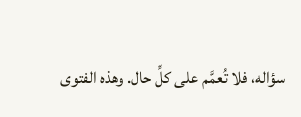سؤاله، فلا تُعمَّم على كلِّ حال. وهذه الفتوى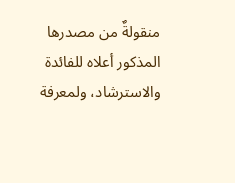منقولةٌ من مصدرها المذكور أعلاه للفائدة والاسترشاد، ولمعرفة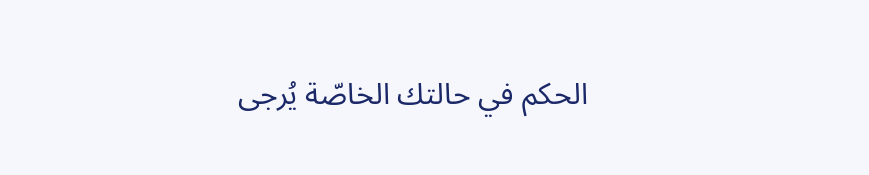الحكم في حالتك الخاصّة يُرجى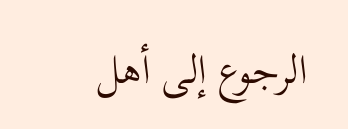الرجوع إلى أهل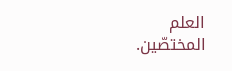العلم المختصّين.